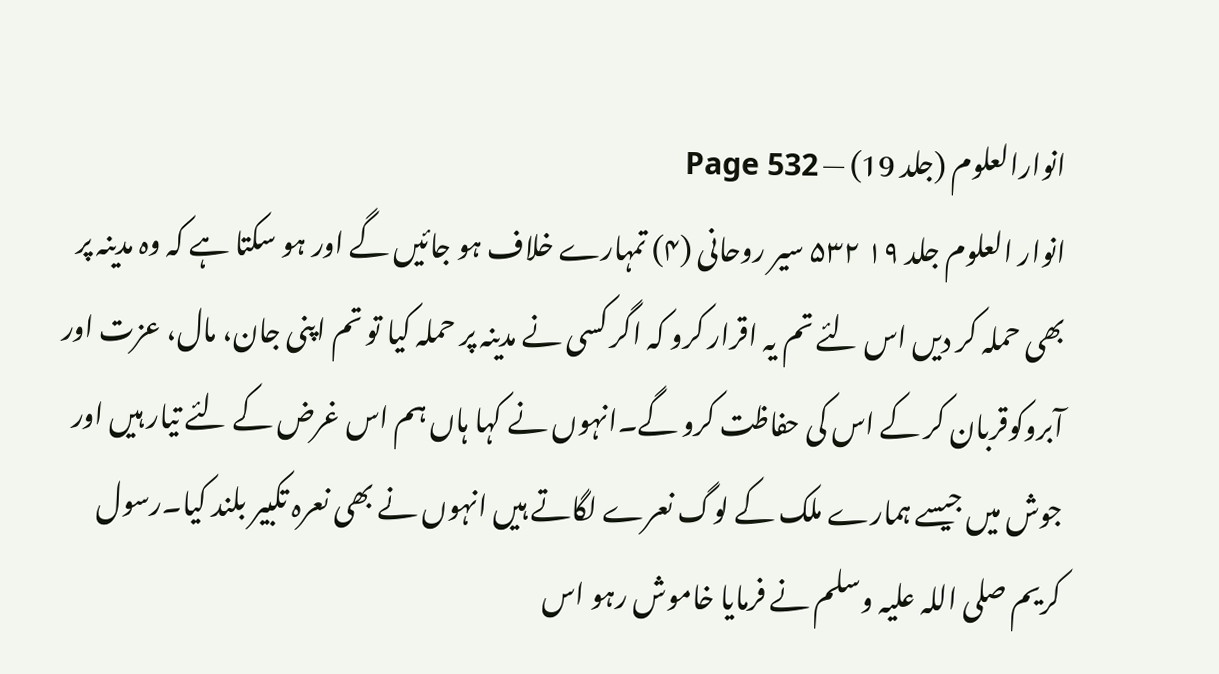انوارالعلوم (جلد 19) — Page 532
انوار العلوم جلد ۱۹ ۵۳۲ سیر روحانی (۴) تمہارے خلاف ہو جائیں گے اور ہو سکتا ہے کہ وہ مدینہ پر بھی حملہ کر دیں اس لئے تم یہ اقرار کرو کہ اگر کسی نے مدینہ پر حملہ کیا تو تم اپنی جان، مال، عزت اور آبروکوقربان کر کے اس کی حفاظت کرو گے۔انہوں نے کہا ہاں ہم اس غرض کے لئے تیار ہیں اور جوش میں جیسے ہمارے ملک کے لوگ نعرے لگاتے ہیں انہوں نے بھی نعرہ تکبیر بلند کیا۔رسول کریم صلی اللہ علیہ وسلم نے فرمایا خاموش رہو اس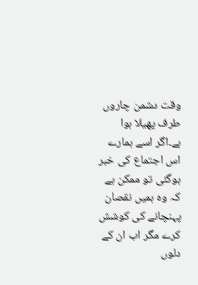وقت دشمن چاروں طرف پھیلا ہوا ہے۔اگر اسے ہمارے اس اجتماع کی خبر ہوگئی تو ممکن ہے کہ وہ ہمیں نقصان پہنچانے کی کوشش کرے مگر اب ان کے دلوں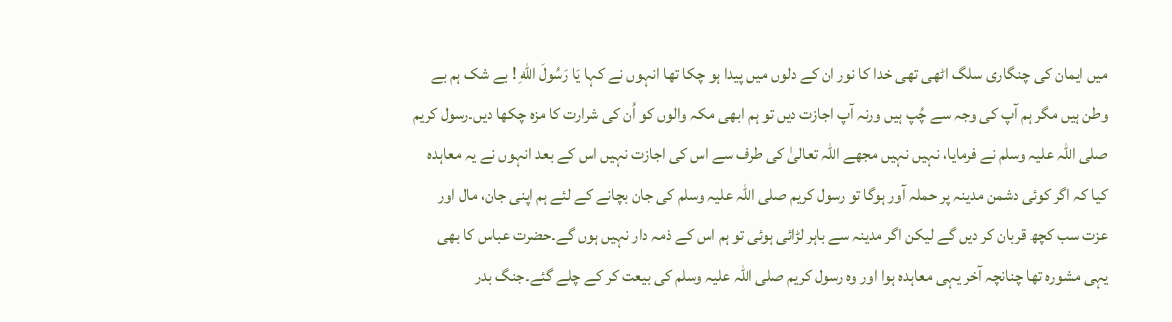میں ایمان کی چنگاری سلگ اٹھی تھی خدا کا نور ان کے دلوں میں پیدا ہو چکا تھا انہوں نے کہا يَا رَسُولَ اللهِ ! بے شک ہم بے وطن ہیں مگر ہم آپ کی وجہ سے چُپ ہیں ورنہ آپ اجازت دیں تو ہم ابھی مکہ والوں کو اُن کی شرارت کا مزہ چکھا دیں۔رسول کریم صلی اللہ علیہ وسلم نے فرمایا، نہیں نہیں مجھے اللہ تعالیٰ کی طرف سے اس کی اجازت نہیں اس کے بعد انہوں نے یہ معاہدہ کیا کہ اگر کوئی دشمن مدینہ پر حملہ آور ہوگا تو رسول کریم صلی اللہ علیہ وسلم کی جان بچانے کے لئے ہم اپنی جان، مال اور عزت سب کچھ قربان کر دیں گے لیکن اگر مدینہ سے باہر لڑائی ہوئی تو ہم اس کے ذمہ دار نہیں ہوں گے۔حضرت عباس کا بھی یہی مشورہ تھا چنانچہ آخر یہی معاہدہ ہوا اور وہ رسول کریم صلی اللہ علیہ وسلم کی بیعت کر کے چلے گئے۔جنگ بدر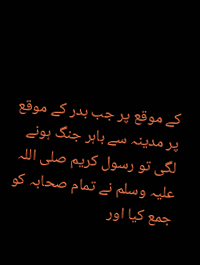کے موقع پر جب بدر کے موقع پر مدینہ سے باہر جنگ ہونے لگی تو رسول کریم صلی اللہ علیہ وسلم نے تمام صحابہ کو جمع کیا اور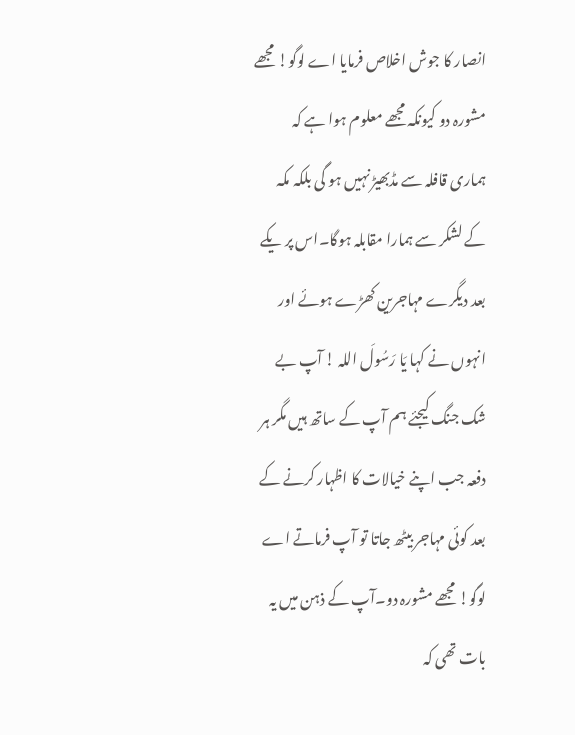انصار کا جوش اخلاص فرمایا اے لوگو! مجھے مشورہ دو کیونکہ مجھے معلوم ہوا ہے کہ ہماری قافلہ سے مڈبھیڑ نہیں ہو گی بلکہ مکہ کے لشکر سے ہمارا مقابلہ ہوگا۔اس پر یکے بعد دیگرے مہاجرین کھڑے ہوئے اور انہوں نے کہا يَا رَسُولَ اللہ ! آپ بے شک جنگ کیجئے ہم آپ کے ساتھ ہیں مگر ہر دفعہ جب اپنے خیالات کا اظہار کرنے کے بعد کوئی مہاجر بیٹھ جاتا تو آپ فرماتے اے لوگو! مجھے مشورہ دو۔آپ کے ذہن میں یہ بات تھی کہ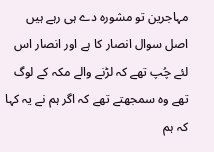مہاجرین تو مشورہ دے ہی رہے ہیں اصل سوال انصار کا ہے اور انصار اس لئے چُپ تھے کہ لڑنے والے مکہ کے لوگ تھے وہ سمجھتے تھے کہ اگر ہم نے یہ کہا کہ ہم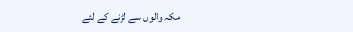مکہ والوں سے لڑنے کے لئے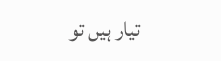تیار ہیں تو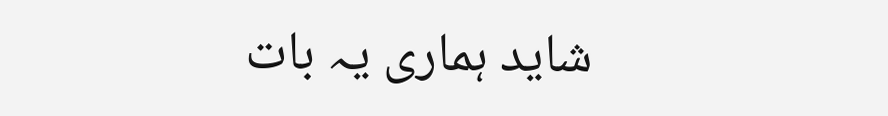شاید ہماری یہ بات